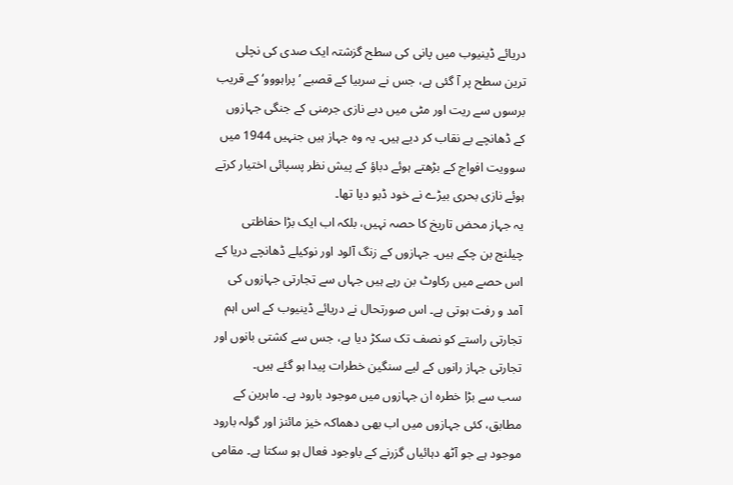دریائے ڈینیوب میں پانی کی سطح گزشتہ ایک صدی کی نچلی ترین سطح پر آ گئی ہے، جس نے سربیا کے قصبے ’پراہووو‘ کے قریب برسوں سے ریت اور مٹی میں دبے نازی جرمنی کے جنگی جہازوں کے ڈھانچے بے نقاب کر دیے ہیں۔ یہ وہ جہاز ہیں جنہیں 1944 میں سوویت افواج کے بڑھتے ہوئے دباؤ کے پیش نظر پسپائی اختیار کرتے ہوئے نازی بحری بیڑے نے خود ڈبو دیا تھا۔
یہ جہاز محض تاریخ کا حصہ نہیں، بلکہ اب ایک بڑا حفاظتی چیلنج بن چکے ہیں۔ جہازوں کے زنگ آلود اور نوکیلے ڈھانچے دریا کے اس حصے میں رکاوٹ بن رہے ہیں جہاں سے تجارتی جہازوں کی آمد و رفت ہوتی ہے۔ اس صورتحال نے دریائے ڈینیوب کے اس اہم تجارتی راستے کو نصف تک سکڑ دیا ہے، جس سے کشتی بانوں اور تجارتی جہاز رانوں کے لیے سنگین خطرات پیدا ہو گئے ہیں۔
سب سے بڑا خطرہ ان جہازوں میں موجود بارود ہے۔ ماہرین کے مطابق، کئی جہازوں میں اب بھی دھماکہ خیز مائنز اور گولہ بارود موجود ہے جو آٹھ دہائیاں گزرنے کے باوجود فعال ہو سکتا ہے۔ مقامی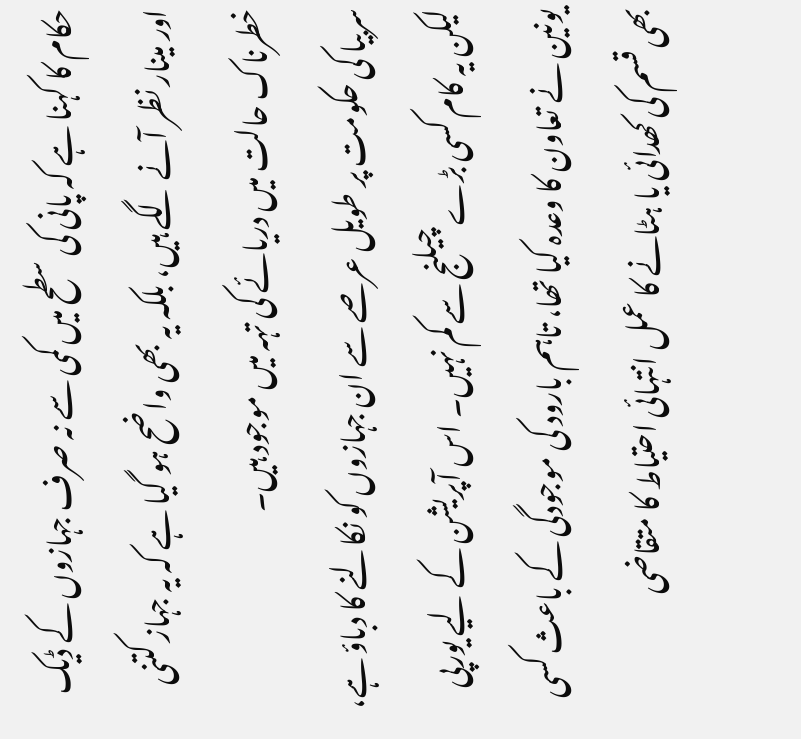حکام کا کہنا ہے کہ پانی کی سطح میں کمی سے نہ صرف جہازوں کے ڈیک اور مینار نظر آنے لگے ہیں، بلکہ یہ بھی واضح ہو گیا ہے کہ یہ جہاز کتنی خطرناک حالت میں دریائے کی تہہ میں موجود ہیں۔
سربیا کی حکومت پر طویل عرصے سے ان جہازوں کو نکالنے کا دباؤ ہے، لیکن یہ کام کسی بڑے چیلنج سے کم نہیں۔ اس آپریشن کے لیے یورپی یونین نے تعاون کا وعدہ کیا تھا، تاہم بارود کی موجودگی کے باعث کسی بھی قسم کی کھدائی یا ہٹانے کا عمل انتہائی احتیاط کا متقاضی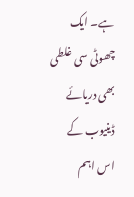ہے۔ ایک چھوٹی سی غلطی بھی دریائے ڈینیوب کے اس اہم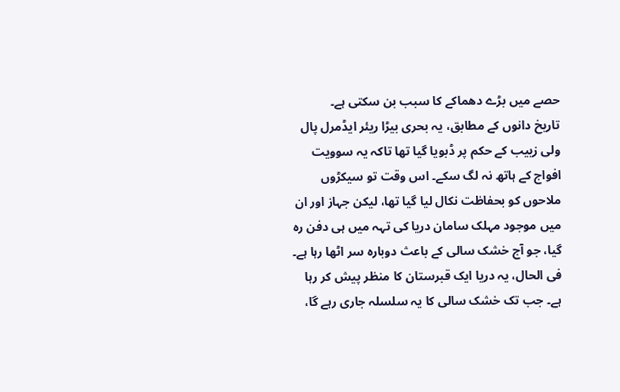حصے میں بڑے دھماکے کا سبب بن سکتی ہے۔
تاریخ دانوں کے مطابق، یہ بحری بیڑا ریئر ایڈمرل پال ولی زییب کے حکم پر ڈبویا گیا تھا تاکہ یہ سوویت افواج کے ہاتھ نہ لگ سکے۔ اس وقت تو سیکڑوں ملاحوں کو بحفاظت نکال لیا گیا تھا، لیکن جہاز اور ان میں موجود مہلک سامان دریا کی تہہ میں ہی دفن رہ گیا، جو آج خشک سالی کے باعث دوبارہ سر اٹھا رہا ہے۔
فی الحال، یہ دریا ایک قبرستان کا منظر پیش کر رہا ہے۔ جب تک خشک سالی کا یہ سلسلہ جاری رہے گا،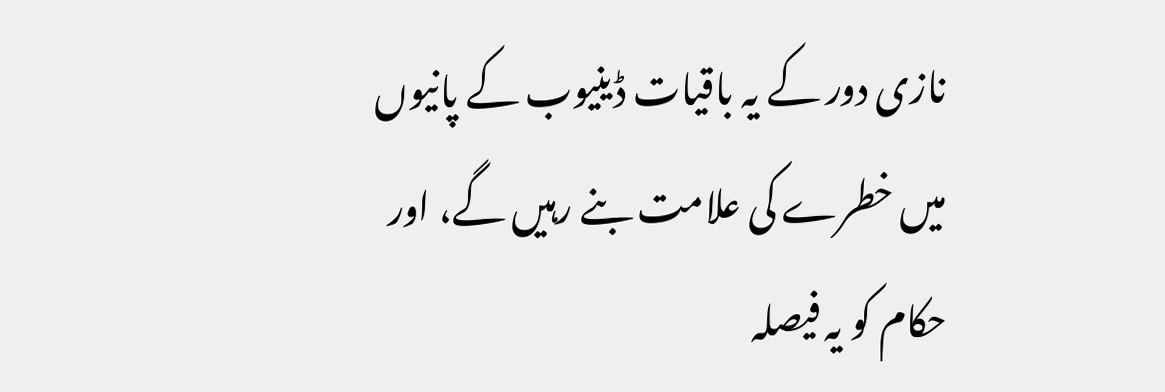نازی دور کے یہ باقیات ڈینیوب کے پانیوں میں خطرے کی علامت بنے رہیں گے، اور حکام کو یہ فیصلہ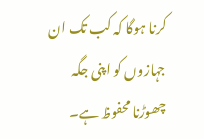کرنا ہوگا کہ کب تک ان جہازوں کو اپنی جگہ چھوڑنا محفوظ ہے۔